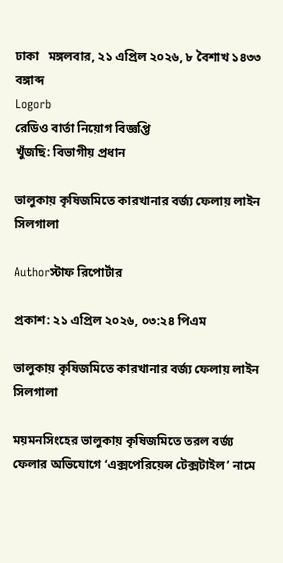ঢাকা   মঙ্গলবার, ২১ এপ্রিল ২০২৬, ৮ বৈশাখ ১৪৩৩ বঙ্গাব্দ
Logorb
রেডিও বার্তা নিয়োগ বিজ্ঞপ্তি
খুঁজছি: বিভাগীয় প্রধান

ভালুকায় কৃষিজমিতে কারখানার বর্জ্য ফেলায় লাইন সিলগালা

Authorস্টাফ রিপোর্টার

প্রকাশ: ২১ এপ্রিল ২০২৬, ০৩:২৪ পিএম

ভালুকায় কৃষিজমিতে কারখানার বর্জ্য ফেলায় লাইন সিলগালা

ময়মনসিংহের ভালুকায় কৃষিজমিতে তরল বর্জ্য ফেলার অভিযোগে ‘এক্সপেরিয়েন্স টেক্সটাইল’ নামে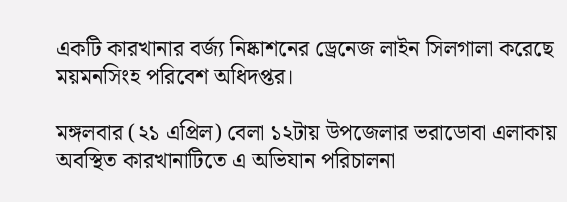একটি কারখানার বর্জ্য নিষ্কাশনের ড্রেনেজ লাইন সিলগালা করেছে ময়মনসিংহ পরিবেশ অধিদপ্তর।

মঙ্গলবার (২১ এপ্রিল) বেলা ১২টায় উপজেলার ভরাডোবা এলাকায় অবস্থিত কারখানাটিতে এ অভিযান পরিচালনা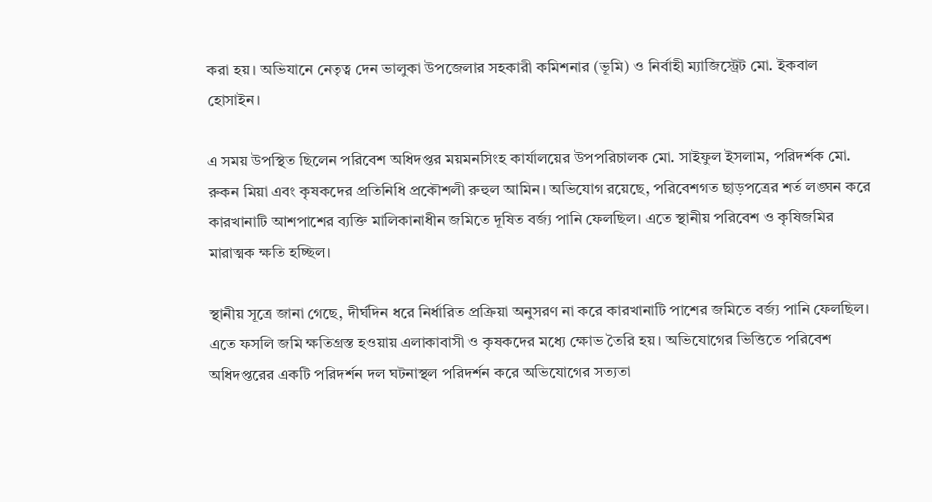করা হয়। অভিযানে নেতৃত্ব দেন ভালুকা উপজেলার সহকারী কমিশনার (ভূমি) ও নির্বাহী ম্যাজিস্ট্রেট মো. ইকবাল হোসাইন।

এ সময় উপস্থিত ছিলেন পরিবেশ অধিদপ্তর ময়মনসিংহ কার্যালয়ের উপপরিচালক মো. সাইফুল ইসলাম, পরিদর্শক মো. রুকন মিয়া এবং কৃষকদের প্রতিনিধি প্রকৌশলী রুহুল আমিন। অভিযোগ রয়েছে, পরিবেশগত ছাড়পত্রের শর্ত লঙ্ঘন করে কারখানাটি আশপাশের ব্যক্তি মালিকানাধীন জমিতে দূষিত বর্জ্য পানি ফেলছিল। এতে স্থানীয় পরিবেশ ও কৃষিজমির মারাত্মক ক্ষতি হচ্ছিল।

স্থানীয় সূত্রে জানা গেছে, দীর্ঘদিন ধরে নির্ধারিত প্রক্রিয়া অনুসরণ না করে কারখানাটি পাশের জমিতে বর্জ্য পানি ফেলছিল। এতে ফসলি জমি ক্ষতিগ্রস্ত হওয়ায় এলাকাবাসী ও কৃষকদের মধ্যে ক্ষোভ তৈরি হয়। অভিযোগের ভিত্তিতে পরিবেশ অধিদপ্তরের একটি পরিদর্শন দল ঘটনাস্থল পরিদর্শন করে অভিযোগের সত্যতা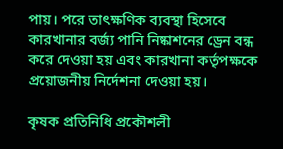পায়। পরে তাৎক্ষণিক ব্যবস্থা হিসেবে কারখানার বর্জ্য পানি নিষ্কাশনের ড্রেন বন্ধ করে দেওয়া হয় এবং কারখানা কর্তৃপক্ষকে প্রয়োজনীয় নির্দেশনা দেওয়া হয়।

কৃষক প্রতিনিধি প্রকৌশলী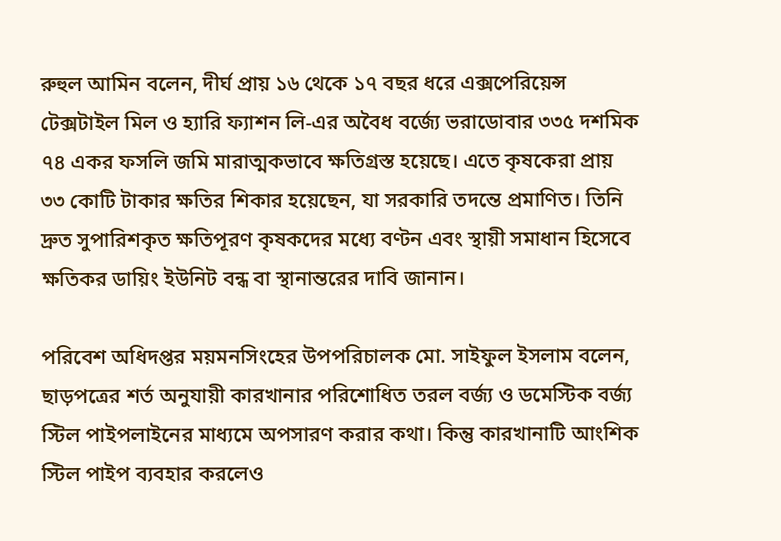রুহুল আমিন বলেন, দীর্ঘ প্রায় ১৬ থেকে ১৭ বছর ধরে এক্সপেরিয়েন্স টেক্সটাইল মিল ও হ্যারি ফ্যাশন লি-এর অবৈধ বর্জ্যে ভরাডোবার ৩৩৫ দশমিক ৭৪ একর ফসলি জমি মারাত্মকভাবে ক্ষতিগ্রস্ত হয়েছে। এতে কৃষকেরা প্রায় ৩৩ কোটি টাকার ক্ষতির শিকার হয়েছেন, যা সরকারি তদন্তে প্রমাণিত। তিনি দ্রুত সুপারিশকৃত ক্ষতিপূরণ কৃষকদের মধ্যে বণ্টন এবং স্থায়ী সমাধান হিসেবে ক্ষতিকর ডায়িং ইউনিট বন্ধ বা স্থানান্তরের দাবি জানান।

পরিবেশ অধিদপ্তর ময়মনসিংহের উপপরিচালক মো. সাইফুল ইসলাম বলেন, ছাড়পত্রের শর্ত অনুযায়ী কারখানার পরিশোধিত তরল বর্জ্য ও ডমেস্টিক বর্জ্য স্টিল পাইপলাইনের মাধ্যমে অপসারণ করার কথা। কিন্তু কারখানাটি আংশিক স্টিল পাইপ ব্যবহার করলেও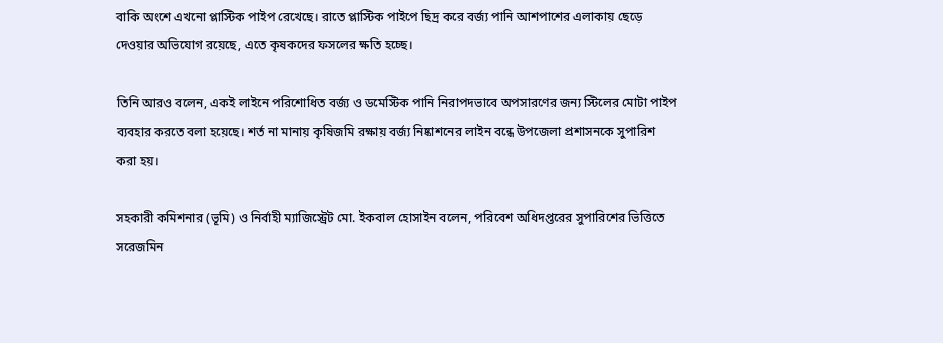বাকি অংশে এখনো প্লাস্টিক পাইপ রেখেছে। রাতে প্লাস্টিক পাইপে ছিদ্র করে বর্জ্য পানি আশপাশের এলাকায় ছেড়ে দেওয়ার অভিযোগ রয়েছে, এতে কৃষকদের ফসলের ক্ষতি হচ্ছে।

তিনি আরও বলেন, একই লাইনে পরিশোধিত বর্জ্য ও ডমেস্টিক পানি নিরাপদভাবে অপসারণের জন্য স্টিলের মোটা পাইপ ব্যবহার করতে বলা হয়েছে। শর্ত না মানায় কৃষিজমি রক্ষায় বর্জ্য নিষ্কাশনের লাইন বন্ধে উপজেলা প্রশাসনকে সুপারিশ করা হয়।

সহকারী কমিশনার (ভূমি) ও নির্বাহী ম্যাজিস্ট্রেট মো. ইকবাল হোসাইন বলেন, পরিবেশ অধিদপ্তরের সুপারিশের ভিত্তিতে সরেজমিন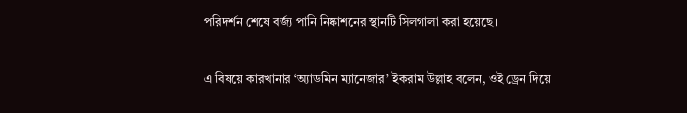পরিদর্শন শেষে বর্জ্য পানি নিষ্কাশনের স্থানটি সিলগালা করা হয়েছে।

এ বিষয়ে কারখানার ‘অ্যাডমিন ম্যানেজার’ ইকরাম উল্লাহ বলেন, ওই ড্রেন দিয়ে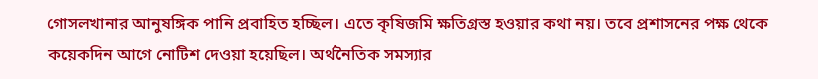গোসলখানার আনুষঙ্গিক পানি প্রবাহিত হচ্ছিল। এতে কৃষিজমি ক্ষতিগ্রস্ত হওয়ার কথা নয়। তবে প্রশাসনের পক্ষ থেকে কয়েকদিন আগে নোটিশ দেওয়া হয়েছিল। অর্থনৈতিক সমস্যার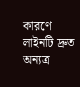কারণে লাইনটি দ্রুত অন্যত্র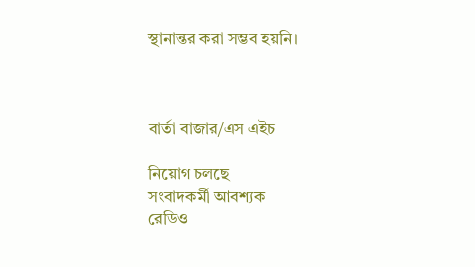স্থানান্তর করা সম্ভব হয়নি।



বার্তা বাজার/এস এইচ

নিয়োগ চলছে
সংবাদকর্মী আবশ্যক
রেডিও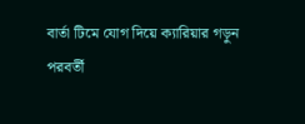বার্তা টিমে যোগ দিয়ে ক্যারিয়ার গড়ুন
পরবর্তী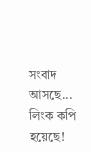সংবাদ আসছে...
লিংক কপি হয়েছে!